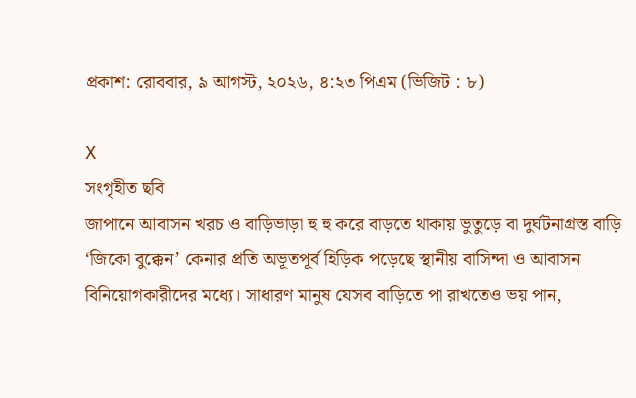প্রকাশ: রোববার, ৯ আগস্ট, ২০২৬, ৪:২৩ পিএম (ভিজিট : ৮)

X
সংগৃহীত ছবি
জাপানে আবাসন খরচ ও বাড়িভাড়া হু হু করে বাড়তে থাকায় ভুতুড়ে বা দুর্ঘটনাগ্রস্ত বাড়ি ‘জিকো বুক্কেন’ কেনার প্রতি অভূতপূর্ব হিড়িক পড়েছে স্থানীয় বাসিন্দা ও আবাসন বিনিয়োগকারীদের মধ্যে। সাধারণ মানুষ যেসব বাড়িতে পা রাখতেও ভয় পান,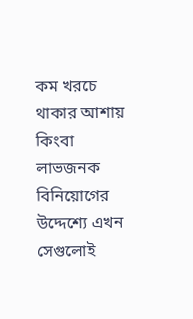কম খরচে থাকার আশায় কিংবা লাভজনক বিনিয়োগের উদ্দেশ্যে এখন সেগুলোই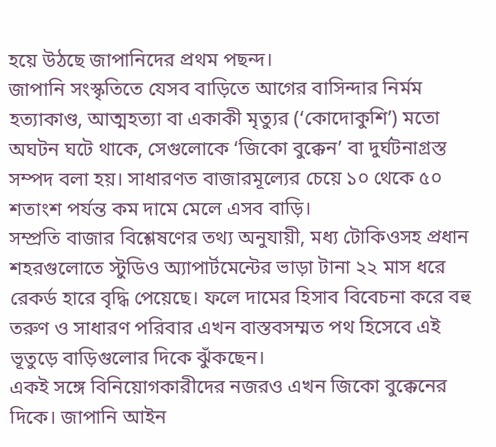হয়ে উঠছে জাপানিদের প্রথম পছন্দ।
জাপানি সংস্কৃতিতে যেসব বাড়িতে আগের বাসিন্দার নির্মম হত্যাকাণ্ড, আত্মহত্যা বা একাকী মৃত্যুর (‘কোদোকুশি’) মতো অঘটন ঘটে থাকে, সেগুলোকে ‘জিকো বুক্কেন’ বা দুর্ঘটনাগ্রস্ত সম্পদ বলা হয়। সাধারণত বাজারমূল্যের চেয়ে ১০ থেকে ৫০ শতাংশ পর্যন্ত কম দামে মেলে এসব বাড়ি।
সম্প্রতি বাজার বিশ্লেষণের তথ্য অনুযায়ী, মধ্য টোকিওসহ প্রধান শহরগুলোতে স্টুডিও অ্যাপার্টমেন্টের ভাড়া টানা ২২ মাস ধরে রেকর্ড হারে বৃদ্ধি পেয়েছে। ফলে দামের হিসাব বিবেচনা করে বহু তরুণ ও সাধারণ পরিবার এখন বাস্তবসম্মত পথ হিসেবে এই ভূতুড়ে বাড়িগুলোর দিকে ঝুঁকছেন।
একই সঙ্গে বিনিয়োগকারীদের নজরও এখন জিকো বুক্কেনের দিকে। জাপানি আইন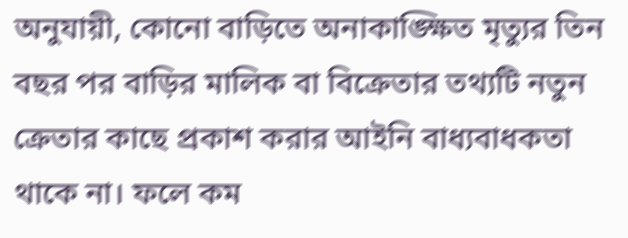অনুযায়ী, কোনো বাড়িতে অনাকাঙ্ক্ষিত মৃত্যুর তিন বছর পর বাড়ির মালিক বা বিক্রেতার তথ্যটি নতুন ক্রেতার কাছে প্রকাশ করার আইনি বাধ্যবাধকতা থাকে না। ফলে কম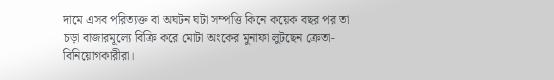দামে এসব পরিত্যক্ত বা অঘটন ঘটা সম্পত্তি কিনে কয়েক বছর পর তা চড়া বাজারমূল্যে বিক্রি করে মোটা অংকের মুনাফা লুটছেন ক্রেতা-বিনিয়োগকারীরা।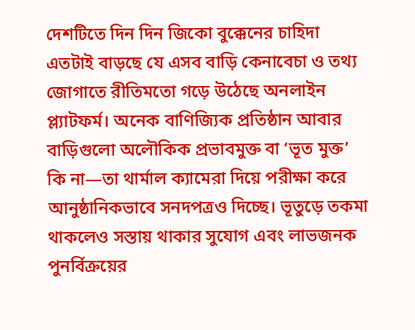দেশটিতে দিন দিন জিকো বুক্কেনের চাহিদা এতটাই বাড়ছে যে এসব বাড়ি কেনাবেচা ও তথ্য জোগাতে রীতিমতো গড়ে উঠেছে অনলাইন প্ল্যাটফর্ম। অনেক বাণিজ্যিক প্রতিষ্ঠান আবার বাড়িগুলো অলৌকিক প্রভাবমুক্ত বা ‘ভূত মুক্ত’ কি না—তা থার্মাল ক্যামেরা দিয়ে পরীক্ষা করে আনুষ্ঠানিকভাবে সনদপত্রও দিচ্ছে। ভূতুড়ে তকমা থাকলেও সস্তায় থাকার সুযোগ এবং লাভজনক পুনর্বিক্রয়ের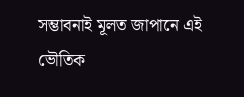সম্ভাবনাই মূলত জাপানে এই ভৌতিক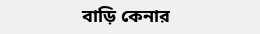বাড়ি কেনার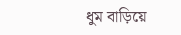ধুম বাড়িয়ে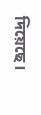দিয়েছে।